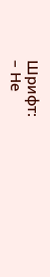Шрифт:
– Не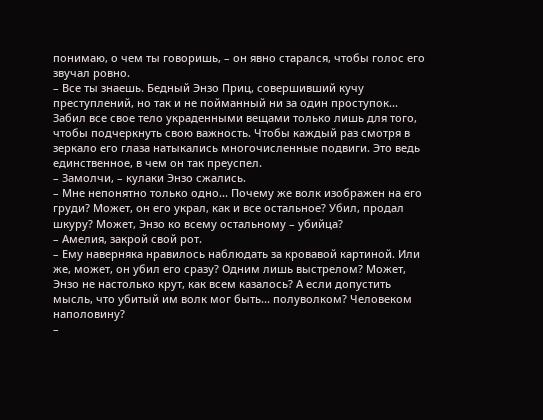понимаю, о чем ты говоришь, – он явно старался, чтобы голос его звучал ровно.
– Все ты знаешь. Бедный Энзо Приц, совершивший кучу преступлений, но так и не пойманный ни за один проступок... Забил все свое тело украденными вещами только лишь для того, чтобы подчеркнуть свою важность. Чтобы каждый раз смотря в зеркало его глаза натыкались многочисленные подвиги. Это ведь единственное, в чем он так преуспел.
– Замолчи, – кулаки Энзо сжались.
– Мне непонятно только одно... Почему же волк изображен на его груди? Может, он его украл, как и все остальное? Убил, продал шкуру? Может, Энзо ко всему остальному – убийца?
– Амелия, закрой свой рот.
– Ему наверняка нравилось наблюдать за кровавой картиной. Или же, может, он убил его сразу? Одним лишь выстрелом? Может, Энзо не настолько крут, как всем казалось? А если допустить мысль, что убитый им волк мог быть... полуволком? Человеком наполовину?
–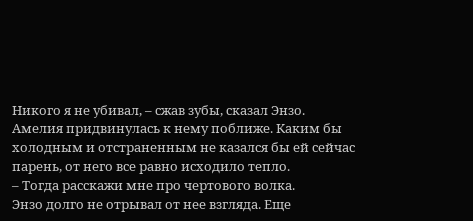Никого я не убивал, – сжав зубы, сказал Энзо.
Амелия придвинулась к нему поближе. Каким бы холодным и отстраненным не казался бы ей сейчас парень, от него все равно исходило тепло.
– Тогда расскажи мне про чертового волка.
Энзо долго не отрывал от нее взгляда. Еще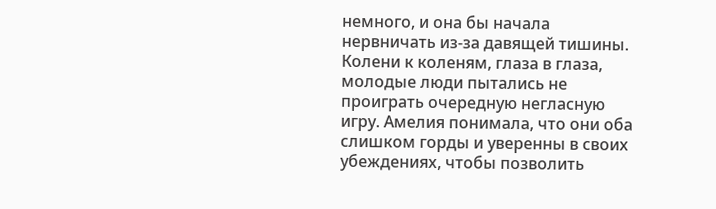немного, и она бы начала нервничать из-за давящей тишины. Колени к коленям, глаза в глаза, молодые люди пытались не проиграть очередную негласную игру. Амелия понимала, что они оба слишком горды и уверенны в своих убеждениях, чтобы позволить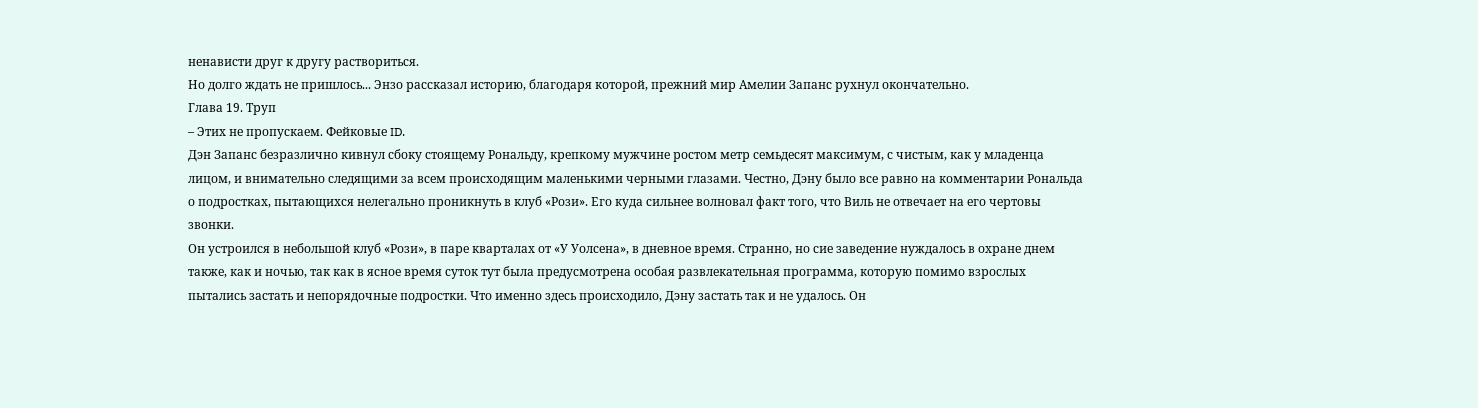ненависти друг к другу раствориться.
Но долго ждать не пришлось... Энзо рассказал историю, благодаря которой, прежний мир Амелии Запанс рухнул окончательно.
Глава 19. Труп
– Этих не пропускаем. Фейковые ID.
Дэн Запанс безразлично кивнул сбоку стоящему Рональду, крепкому мужчине ростом метр семьдесят максимум, с чистым, как у младенца лицом, и внимательно следящими за всем происходящим маленькими черными глазами. Честно, Дэну было все равно на комментарии Рональда о подростках, пытающихся нелегально проникнуть в клуб «Рози». Его куда сильнее волновал факт того, что Виль не отвечает на его чертовы звонки.
Он устроился в небольшой клуб «Рози», в паре кварталах от «У Уолсена», в дневное время. Странно, но сие заведение нуждалось в охране днем также, как и ночью, так как в ясное время суток тут была предусмотрена особая развлекательная программа, которую помимо взрослых пытались застать и непорядочные подростки. Что именно здесь происходило, Дэну застать так и не удалось. Он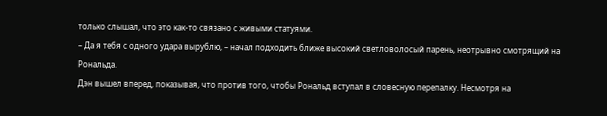только слышал, что это как-то связано с живыми статуями.
– Да я тебя с одного удара вырублю, – начал подходить ближе высокий светловолосый парень, неотрывно смотрящий на Рональда.
Дэн вышел вперед, показывая, что против того, чтобы Рональд вступал в словесную перепалку. Несмотря на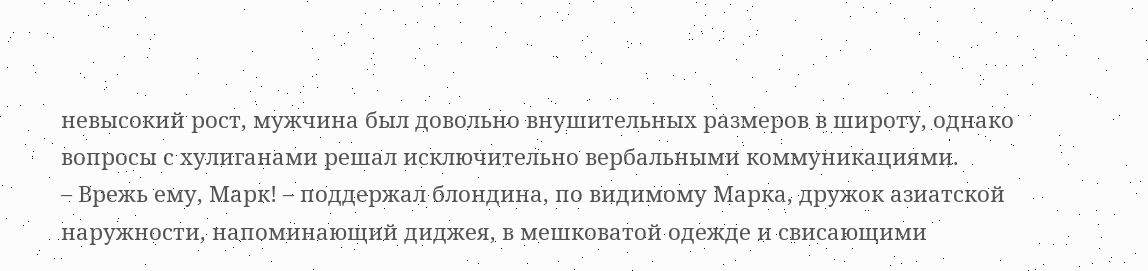невысокий рост, мужчина был довольно внушительных размеров в широту, однако вопросы с хулиганами решал исключительно вербальными коммуникациями.
– Врежь ему, Марк! – поддержал блондина, по видимому Марка, дружок азиатской наружности, напоминающий диджея, в мешковатой одежде и свисающими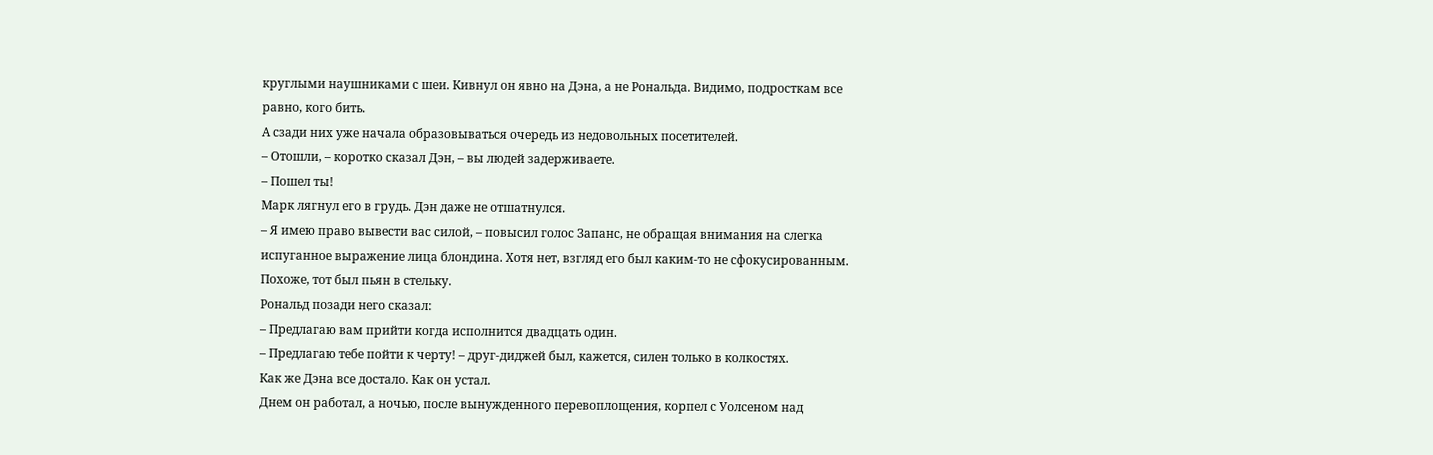круглыми наушниками с шеи. Кивнул он явно на Дэна, а не Рональда. Видимо, подросткам все равно, кого бить.
А сзади них уже начала образовываться очередь из недовольных посетителей.
– Отошли, – коротко сказал Дэн, – вы людей задерживаете.
– Пошел ты!
Марк лягнул его в грудь. Дэн даже не отшатнулся.
– Я имею право вывести вас силой, – повысил голос Запанс, не обращая внимания на слегка испуганное выражение лица блондина. Хотя нет, взгляд его был каким-то не сфокусированным. Похоже, тот был пьян в стельку.
Рональд позади него сказал:
– Предлагаю вам прийти когда исполнится двадцать один.
– Предлагаю тебе пойти к черту! – друг-диджей был, кажется, силен только в колкостях.
Как же Дэна все достало. Как он устал.
Днем он работал, а ночью, после вынужденного перевоплощения, корпел с Уолсеном над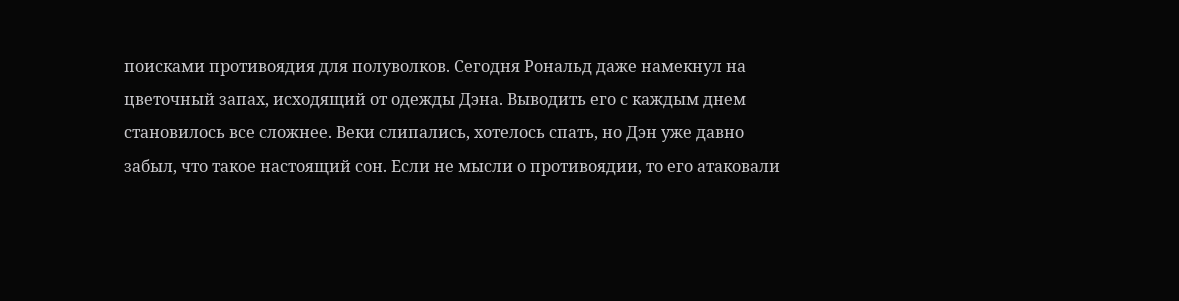поисками противоядия для полуволков. Сегодня Рональд даже намекнул на цветочный запах, исходящий от одежды Дэна. Выводить его с каждым днем становилось все сложнее. Веки слипались, хотелось спать, но Дэн уже давно забыл, что такое настоящий сон. Если не мысли о противоядии, то его атаковали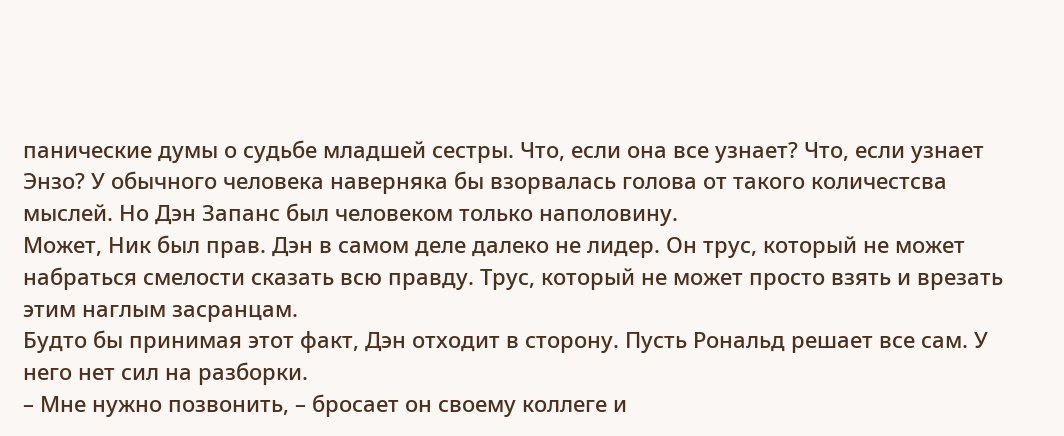панические думы о судьбе младшей сестры. Что, если она все узнает? Что, если узнает Энзо? У обычного человека наверняка бы взорвалась голова от такого количестсва мыслей. Но Дэн Запанс был человеком только наполовину.
Может, Ник был прав. Дэн в самом деле далеко не лидер. Он трус, который не может набраться смелости сказать всю правду. Трус, который не может просто взять и врезать этим наглым засранцам.
Будто бы принимая этот факт, Дэн отходит в сторону. Пусть Рональд решает все сам. У него нет сил на разборки.
– Мне нужно позвонить, – бросает он своему коллеге и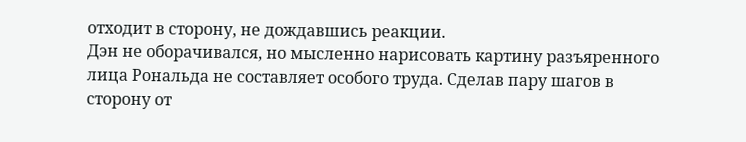отходит в сторону, не дождавшись реакции.
Дэн не оборачивался, но мысленно нарисовать картину разъяренного лица Рональда не составляет особого труда. Сделав пару шагов в сторону от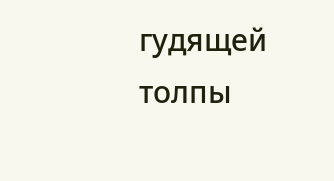гудящей толпы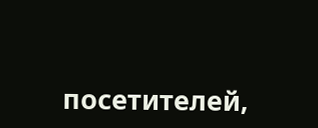посетителей,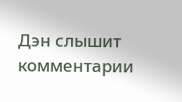Дэн слышит комментарии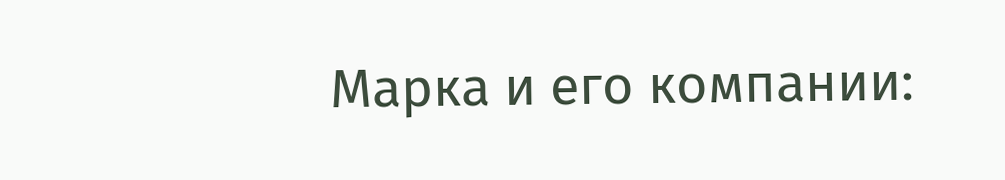Марка и его компании: